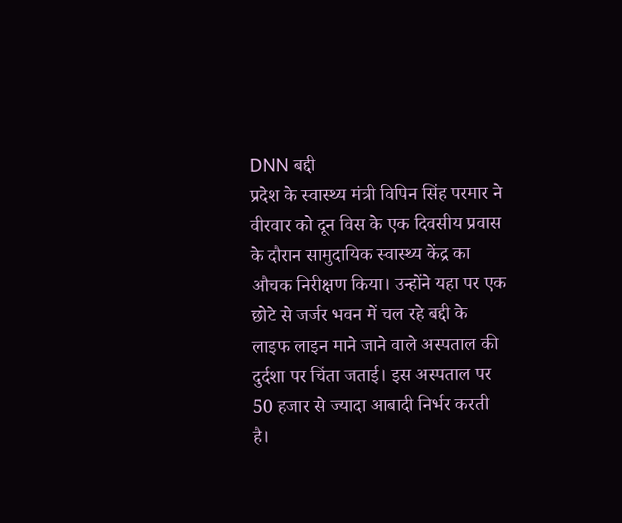DNN बद्दी
प्रदेश के स्वास्थ्य मंत्री विपिन सिंह परमार ने वीरवार को दून विस के एक दिवसीय प्रवास के दौरान सामुदायिक स्वास्थ्य केंद्र का औचक निरीक्षण किया। उन्होंने यहा पर एक छोटे से जर्जर भवन में चल रहे बद्दी के लाइफ लाइन माने जाने वाले अस्पताल की दुर्दशा पर चिंता जताई। इस अस्पताल पर 50 हजार से ज्यादा आबादी निर्भर करती है।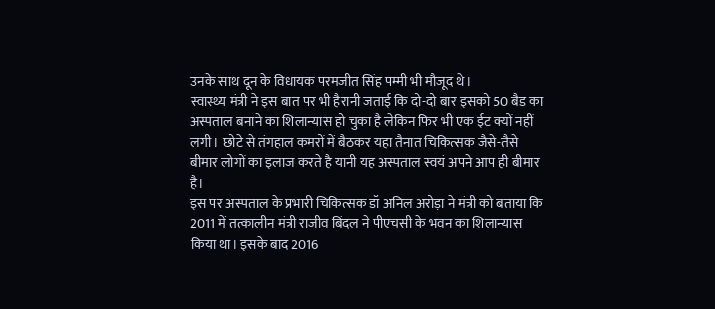उनके साथ दून के विधायक परमजीत सिंह पम्मी भी मौजूद थे।
स्वास्थ्य मंत्री ने इस बात पर भी हैरानी जताई कि दो-दो बार इसको 50 बैड का अस्पताल बनाने का शिलान्यास हो चुका है लेकिन फिर भी एक ईट क्यों नहीं लगी। छोटे से तंगहाल कमरों में बैठकर यहा तैनात चिकित्सक जैसे-तैसे बीमार लोगों का इलाज करते है यानी यह अस्पताल स्वयं अपने आप ही बीमार है।
इस पर अस्पताल के प्रभारी चिकित्सक डॉ अनिल अरोड़ा ने मंत्री को बताया कि 2011 में तत्कालीन मंत्री राजीव बिंदल ने पीएचसी के भवन का शिलान्यास किया था। इसके बाद 2016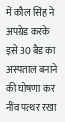में कौल सिंह ने अपग्रेड करके इसे 30 बैड का अस्पताल बनाने की घोषणा कर नींव पत्थर रखा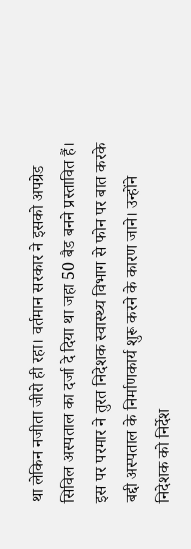था लेकिन नजीता जीरो ही रहा। वर्तमान सरकार ने इसको अपग्रेड सिविल अस्पताल का दर्जा दे दिया था जहा 50 बैड बनने प्रस्तावित हैं। इस पर परमार ने तुरत निदेशक स्वास्थ्य विभाग से फोन पर बात करके बद्दी अस्पताल के निर्माणकार्य शुरू करने के कारण जाने। उन्होंने निदेशक को निर्देश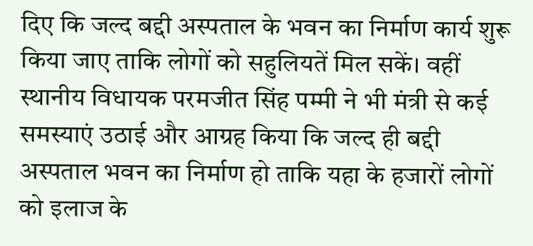दिए कि जल्द बद्दी अस्पताल के भवन का निर्माण कार्य शुरू किया जाए ताकि लोगों को सहुलियतें मिल सकें। वहीं स्थानीय विधायक परमजीत सिंह पम्मी ने भी मंत्री से कई समस्याएं उठाई और आग्रह किया कि जल्द ही बद्दी अस्पताल भवन का निर्माण हो ताकि यहा के हजारों लोगों को इलाज के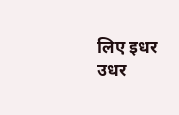लिए इधर उधर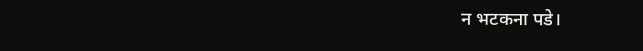न भटकना पडे।